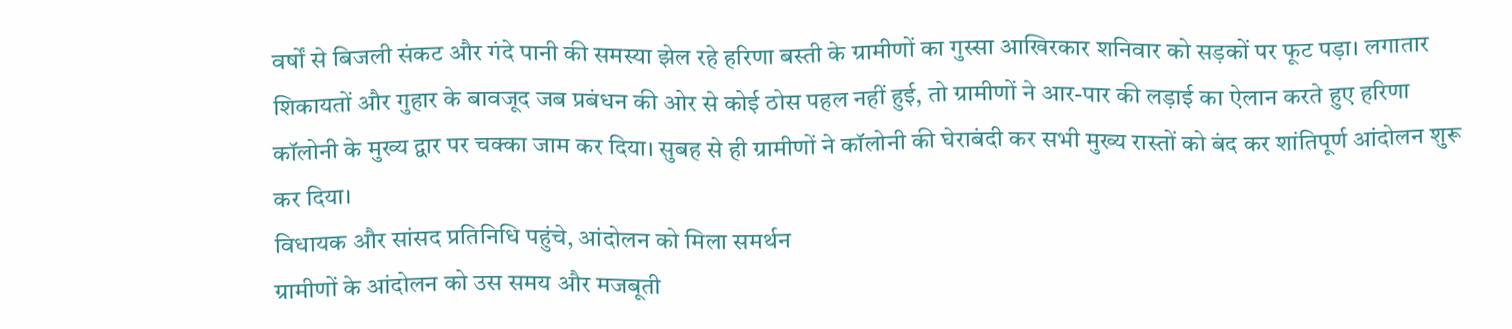वर्षों से बिजली संकट और गंदे पानी की समस्या झेल रहे हरिणा बस्ती के ग्रामीणों का गुस्सा आखिरकार शनिवार को सड़कों पर फूट पड़ा। लगातार शिकायतों और गुहार के बावजूद जब प्रबंधन की ओर से कोई ठोस पहल नहीं हुई, तो ग्रामीणों ने आर-पार की लड़ाई का ऐलान करते हुए हरिणा कॉलोनी के मुख्य द्वार पर चक्का जाम कर दिया। सुबह से ही ग्रामीणों ने कॉलोनी की घेराबंदी कर सभी मुख्य रास्तों को बंद कर शांतिपूर्ण आंदोलन शुरू कर दिया।
विधायक और सांसद प्रतिनिधि पहुंचे, आंदोलन को मिला समर्थन
ग्रामीणों के आंदोलन को उस समय और मजबूती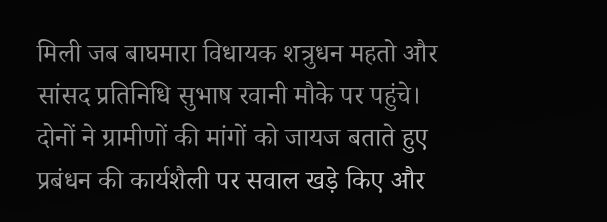मिली जब बाघमारा विधायक शत्रुधन महतो और सांसद प्रतिनिधि सुभाष रवानी मौके पर पहुंचे। दोनों ने ग्रामीणों की मांगों को जायज बताते हुए प्रबंधन की कार्यशैली पर सवाल खड़े किए और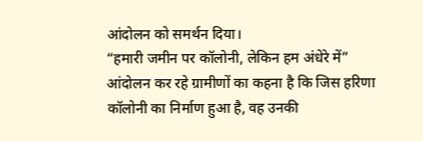आंदोलन को समर्थन दिया।
“हमारी जमीन पर कॉलोनी, लेकिन हम अंधेरे में”
आंदोलन कर रहे ग्रामीणों का कहना है कि जिस हरिणा कॉलोनी का निर्माण हुआ है, वह उनकी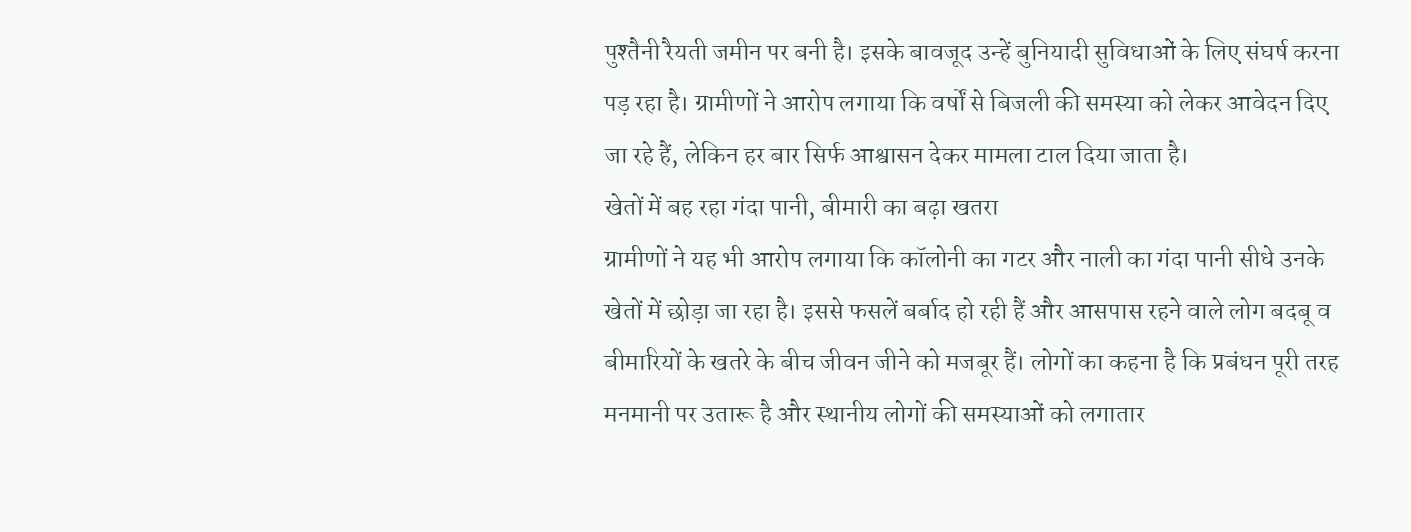पुश्तैनी रैयती जमीन पर बनी है। इसके बावजूद उन्हें बुनियादी सुविधाओं के लिए संघर्ष करना पड़ रहा है। ग्रामीणों ने आरोप लगाया कि वर्षों से बिजली की समस्या को लेकर आवेदन दिए जा रहे हैं, लेकिन हर बार सिर्फ आश्वासन देकर मामला टाल दिया जाता है।
खेतों में बह रहा गंदा पानी, बीमारी का बढ़ा खतरा
ग्रामीणों ने यह भी आरोप लगाया कि कॉलोनी का गटर और नाली का गंदा पानी सीधे उनके खेतों में छोड़ा जा रहा है। इससे फसलें बर्बाद हो रही हैं और आसपास रहने वाले लोग बदबू व बीमारियों के खतरे के बीच जीवन जीने को मजबूर हैं। लोगों का कहना है कि प्रबंधन पूरी तरह मनमानी पर उतारू है और स्थानीय लोगों की समस्याओं को लगातार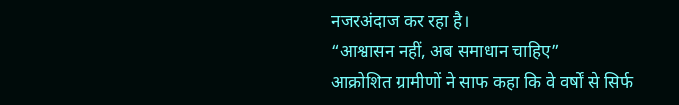नजरअंदाज कर रहा है।
“आश्वासन नहीं, अब समाधान चाहिए”
आक्रोशित ग्रामीणों ने साफ कहा कि वे वर्षों से सिर्फ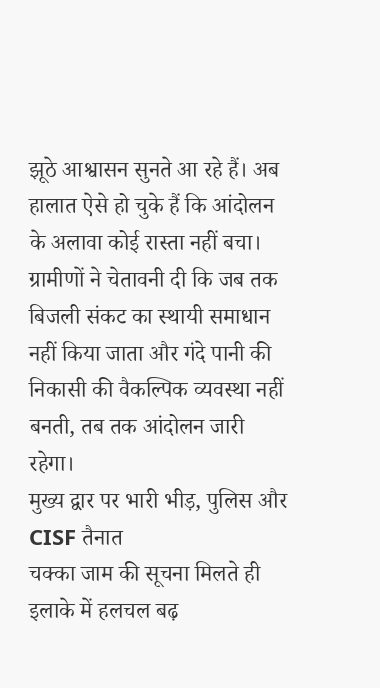झूठे आश्वासन सुनते आ रहे हैं। अब हालात ऐसे हो चुके हैं कि आंदोलन के अलावा कोई रास्ता नहीं बचा। ग्रामीणों ने चेतावनी दी कि जब तक बिजली संकट का स्थायी समाधान नहीं किया जाता और गंदे पानी की निकासी की वैकल्पिक व्यवस्था नहीं बनती, तब तक आंदोलन जारी रहेगा।
मुख्य द्वार पर भारी भीड़, पुलिस और CISF तैनात
चक्का जाम की सूचना मिलते ही इलाके में हलचल बढ़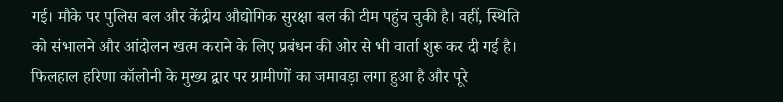गई। मौके पर पुलिस बल और केंद्रीय औद्योगिक सुरक्षा बल की टीम पहुंच चुकी है। वहीं, स्थिति को संभालने और आंदोलन खत्म कराने के लिए प्रबंधन की ओर से भी वार्ता शुरू कर दी गई है। फिलहाल हरिणा कॉलोनी के मुख्य द्वार पर ग्रामीणों का जमावड़ा लगा हुआ है और पूरे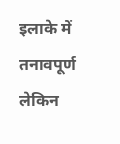इलाके में तनावपूर्ण लेकिन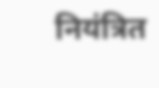नियंत्रित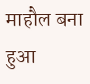माहौल बना हुआ